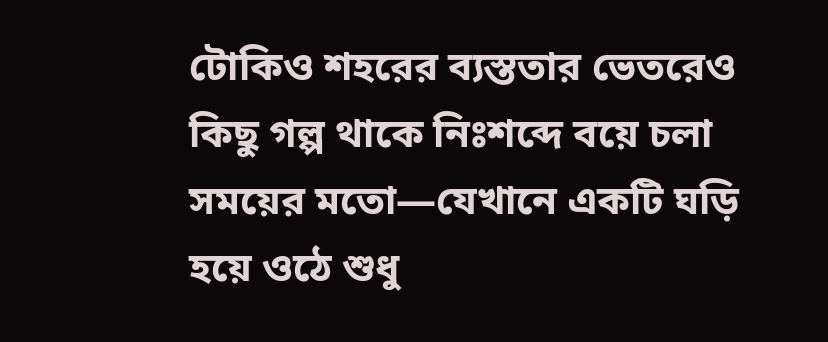টোকিও শহরের ব্যস্ততার ভেতরেও কিছু গল্প থাকে নিঃশব্দে বয়ে চলা সময়ের মতো—যেখানে একটি ঘড়ি হয়ে ওঠে শুধু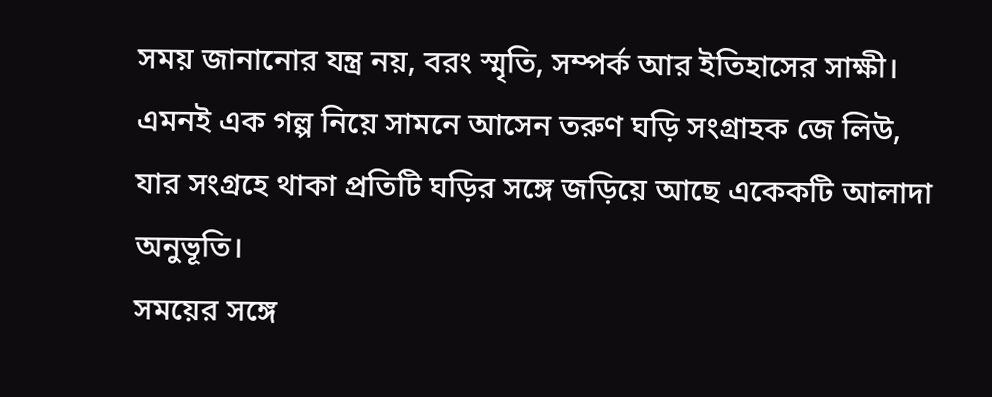সময় জানানোর যন্ত্র নয়, বরং স্মৃতি, সম্পর্ক আর ইতিহাসের সাক্ষী। এমনই এক গল্প নিয়ে সামনে আসেন তরুণ ঘড়ি সংগ্রাহক জে লিউ, যার সংগ্রহে থাকা প্রতিটি ঘড়ির সঙ্গে জড়িয়ে আছে একেকটি আলাদা অনুভূতি।
সময়ের সঙ্গে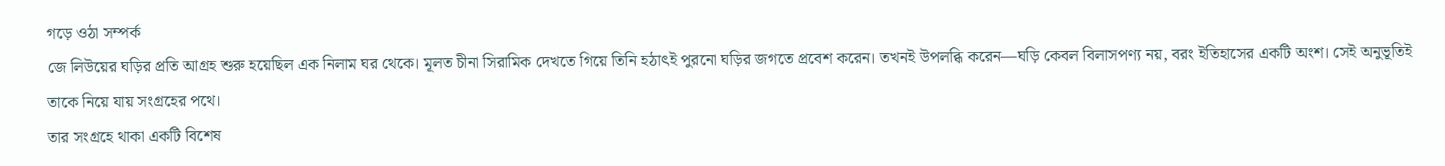গড়ে ওঠা সম্পর্ক
জে লিউয়ের ঘড়ির প্রতি আগ্রহ শুরু হয়েছিল এক নিলাম ঘর থেকে। মূলত চীনা সিরামিক দেখতে গিয়ে তিনি হঠাৎই পুরনো ঘড়ির জগতে প্রবেশ করেন। তখনই উপলব্ধি করেন—ঘড়ি কেবল বিলাসপণ্য নয়, বরং ইতিহাসের একটি অংশ। সেই অনুভূতিই তাকে নিয়ে যায় সংগ্রহের পথে।
তার সংগ্রহে থাকা একটি বিশেষ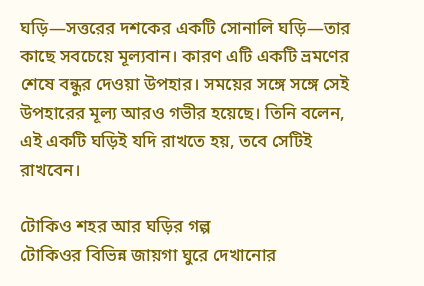ঘড়ি—সত্তরের দশকের একটি সোনালি ঘড়ি—তার কাছে সবচেয়ে মূল্যবান। কারণ এটি একটি ভ্রমণের শেষে বন্ধুর দেওয়া উপহার। সময়ের সঙ্গে সঙ্গে সেই উপহারের মূল্য আরও গভীর হয়েছে। তিনি বলেন, এই একটি ঘড়িই যদি রাখতে হয়, তবে সেটিই রাখবেন।

টোকিও শহর আর ঘড়ির গল্প
টোকিওর বিভিন্ন জায়গা ঘুরে দেখানোর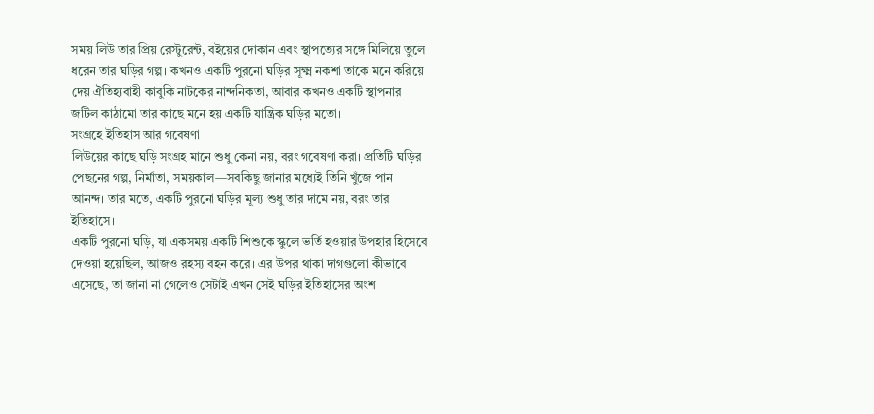সময় লিউ তার প্রিয় রেস্টুরেন্ট, বইয়ের দোকান এবং স্থাপত্যের সঙ্গে মিলিয়ে তুলে ধরেন তার ঘড়ির গল্প। কখনও একটি পুরনো ঘড়ির সূক্ষ্ম নকশা তাকে মনে করিয়ে দেয় ঐতিহ্যবাহী কাবুকি নাটকের নান্দনিকতা, আবার কখনও একটি স্থাপনার জটিল কাঠামো তার কাছে মনে হয় একটি যান্ত্রিক ঘড়ির মতো।
সংগ্রহে ইতিহাস আর গবেষণা
লিউয়ের কাছে ঘড়ি সংগ্রহ মানে শুধু কেনা নয়, বরং গবেষণা করা। প্রতিটি ঘড়ির পেছনের গল্প, নির্মাতা, সময়কাল—সবকিছু জানার মধ্যেই তিনি খুঁজে পান আনন্দ। তার মতে, একটি পুরনো ঘড়ির মূল্য শুধু তার দামে নয়, বরং তার ইতিহাসে।
একটি পুরনো ঘড়ি, যা একসময় একটি শিশুকে স্কুলে ভর্তি হওয়ার উপহার হিসেবে দেওয়া হয়েছিল, আজও রহস্য বহন করে। এর উপর থাকা দাগগুলো কীভাবে এসেছে, তা জানা না গেলেও সেটাই এখন সেই ঘড়ির ইতিহাসের অংশ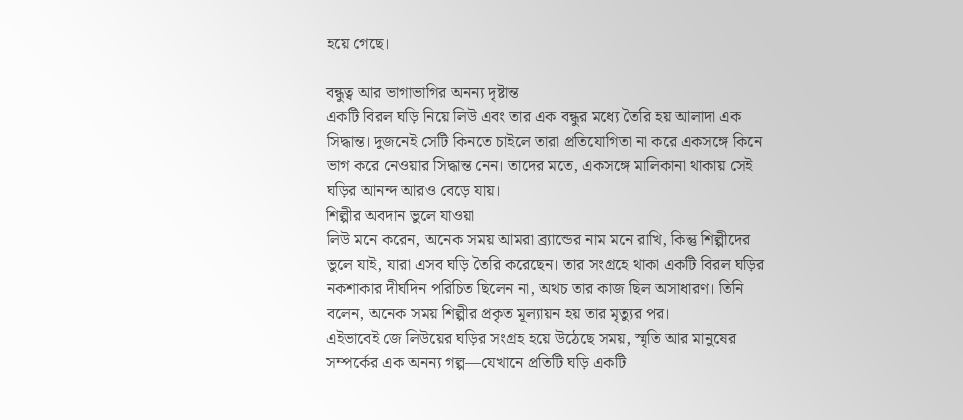হয়ে গেছে।

বন্ধুত্ব আর ভাগাভাগির অনন্য দৃষ্টান্ত
একটি বিরল ঘড়ি নিয়ে লিউ এবং তার এক বন্ধুর মধ্যে তৈরি হয় আলাদা এক সিদ্ধান্ত। দুজনেই সেটি কিনতে চাইলে তারা প্রতিযোগিতা না করে একসঙ্গে কিনে ভাগ করে নেওয়ার সিদ্ধান্ত নেন। তাদের মতে, একসঙ্গে মালিকানা থাকায় সেই ঘড়ির আনন্দ আরও বেড়ে যায়।
শিল্পীর অবদান ভুলে যাওয়া
লিউ মনে করেন, অনেক সময় আমরা ব্র্যান্ডের নাম মনে রাখি, কিন্তু শিল্পীদের ভুলে যাই, যারা এসব ঘড়ি তৈরি করেছেন। তার সংগ্রহে থাকা একটি বিরল ঘড়ির নকশাকার দীর্ঘদিন পরিচিত ছিলেন না, অথচ তার কাজ ছিল অসাধারণ। তিনি বলেন, অনেক সময় শিল্পীর প্রকৃত মূল্যায়ন হয় তার মৃত্যুর পর।
এইভাবেই জে লিউয়ের ঘড়ির সংগ্রহ হয়ে উঠেছে সময়, স্মৃতি আর মানুষের সম্পর্কের এক অনন্য গল্প—যেখানে প্রতিটি ঘড়ি একটি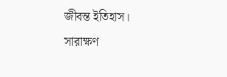জীবন্ত ইতিহাস।
সারাক্ষণ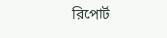রিপোর্ট